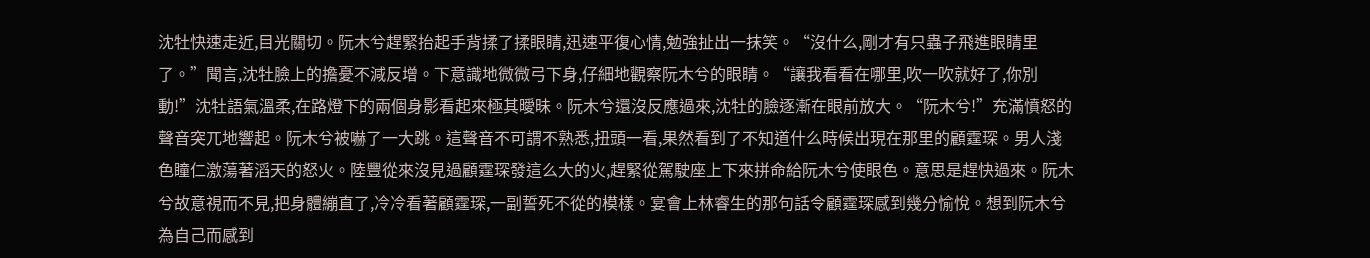沈牡快速走近,目光關切。阮木兮趕緊抬起手背揉了揉眼睛,迅速平復心情,勉強扯出一抹笑。“沒什么,剛才有只蟲子飛進眼睛里了。”聞言,沈牡臉上的擔憂不減反增。下意識地微微弓下身,仔細地觀察阮木兮的眼睛。“讓我看看在哪里,吹一吹就好了,你別動!”沈牡語氣溫柔,在路燈下的兩個身影看起來極其曖昧。阮木兮還沒反應過來,沈牡的臉逐漸在眼前放大。“阮木兮!”充滿憤怒的聲音突兀地響起。阮木兮被嚇了一大跳。這聲音不可謂不熟悉,扭頭一看,果然看到了不知道什么時候出現在那里的顧霆琛。男人淺色瞳仁激蕩著滔天的怒火。陸豐從來沒見過顧霆琛發這么大的火,趕緊從駕駛座上下來拼命給阮木兮使眼色。意思是趕快過來。阮木兮故意視而不見,把身體繃直了,冷冷看著顧霆琛,一副誓死不從的模樣。宴會上林睿生的那句話令顧霆琛感到幾分愉悅。想到阮木兮為自己而感到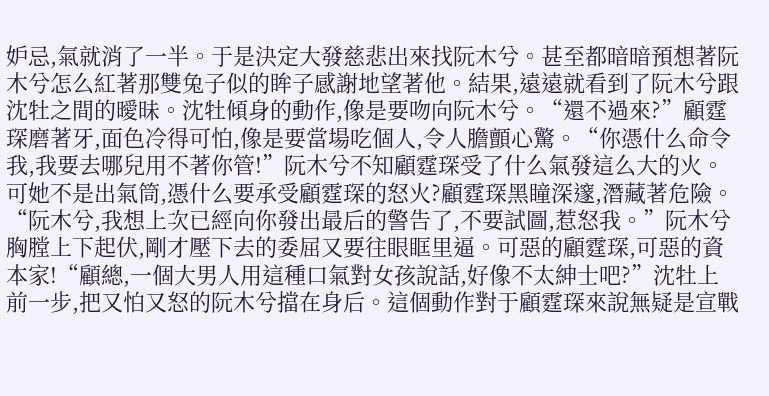妒忌,氣就消了一半。于是決定大發慈悲出來找阮木兮。甚至都暗暗預想著阮木兮怎么紅著那雙兔子似的眸子感謝地望著他。結果,遠遠就看到了阮木兮跟沈牡之間的曖昧。沈牡傾身的動作,像是要吻向阮木兮。“還不過來?”顧霆琛磨著牙,面色冷得可怕,像是要當場吃個人,令人膽顫心驚。“你憑什么命令我,我要去哪兒用不著你管!”阮木兮不知顧霆琛受了什么氣發這么大的火。可她不是出氣筒,憑什么要承受顧霆琛的怒火?顧霆琛黑瞳深邃,潛藏著危險。“阮木兮,我想上次已經向你發出最后的警告了,不要試圖,惹怒我。”阮木兮胸膛上下起伏,剛才壓下去的委屈又要往眼眶里逼。可惡的顧霆琛,可惡的資本家!“顧總,一個大男人用這種口氣對女孩說話,好像不太紳士吧?”沈牡上前一步,把又怕又怒的阮木兮擋在身后。這個動作對于顧霆琛來說無疑是宣戰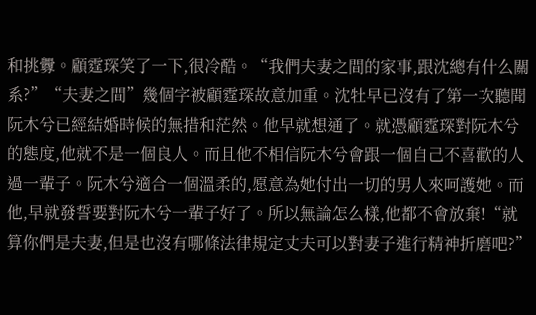和挑釁。顧霆琛笑了一下,很冷酷。“我們夫妻之間的家事,跟沈總有什么關系?”“夫妻之間”幾個字被顧霆琛故意加重。沈牡早已沒有了第一次聽聞阮木兮已經結婚時候的無措和茫然。他早就想通了。就憑顧霆琛對阮木兮的態度,他就不是一個良人。而且他不相信阮木兮會跟一個自己不喜歡的人過一輩子。阮木兮適合一個溫柔的,愿意為她付出一切的男人來呵護她。而他,早就發誓要對阮木兮一輩子好了。所以無論怎么樣,他都不會放棄!“就算你們是夫妻,但是也沒有哪條法律規定丈夫可以對妻子進行精神折磨吧?”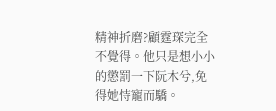精神折磨?顧霆琛完全不覺得。他只是想小小的懲罰一下阮木兮,免得她恃寵而驕。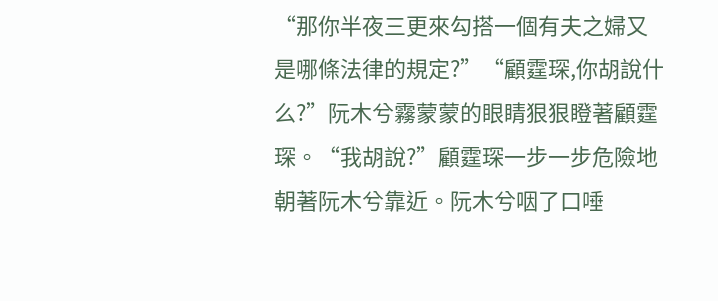“那你半夜三更來勾搭一個有夫之婦又是哪條法律的規定?”“顧霆琛,你胡說什么?”阮木兮霧蒙蒙的眼睛狠狠瞪著顧霆琛。“我胡說?”顧霆琛一步一步危險地朝著阮木兮靠近。阮木兮咽了口唾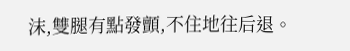沫,雙腿有點發顫,不住地往后退。